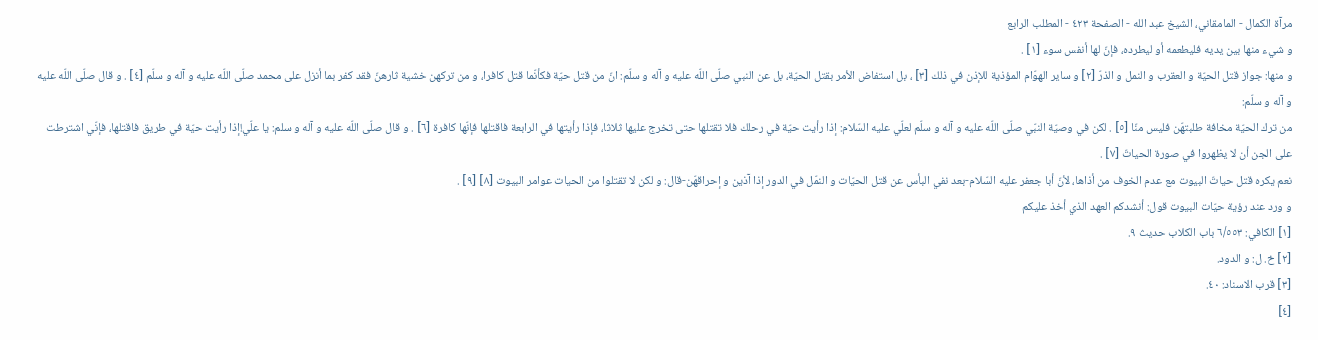مرآة الكمال - المامقاني، الشيخ عبد الله - الصفحة ٤٢٣ - المطلب الرابع
و شيء منها بين يديه فليطعمه أو ليطرده، فإنّ لها أنفس سوء [١] .
و منها: جواز قتل الحيّة و العقرب و النمل و الذرّ [٢] و ساير الهوّام المؤذية للإذن في ذلك [٣] ، بل استفاض الأمر بقتل الحيّة، بل عن النبي صلّى اللّه عليه و آله و سلّم: انّ من قتل حيّة فكأنّما قتل كافرا، و من تركهن خشية ثارهنّ فقد كفر بما أنزل على محمد صلّى اللّه عليه و آله و سلّم [٤] . و قال صلّى اللّه عليه و آله و سلّم:
من ترك الحيّة مخافة طلبتهّن فليس منّا [٥] . لكن في وصيّة النبّي صلّى اللّه عليه و آله و سلّم لعلّي عليه السّلام: إذا رأيت حيّة في رحلك فلا تقتلها حتى تخرج عليها ثلاثا، فإذا رأيتها في الرابعة فاقتلها فإنّها كافرة [٦] . و قال صلّى اللّه عليه و آله و سلم: يا علّي!إذا رأيت حيّة في طريق فاقتلها، فإنّي اشترطت على الجن أن لا يظهروا في صورة الحياتّ [٧] .
نعم يكره قتل حياتّ البيوت مع عدم الخوف من أذاها، لأنّ أبا جعفر عليه السّلام-بعد نفي البأس عن قتل الحيّات و النمّل في الدور إذا آذين و إحراقهّن-قال: و لكن لا تقتلوا من الحيات عوامر البيوت [٨] [٩] .
و ورد عند رؤية حيّات البيوت قول: أنشدكم العهد الذي أخذ عليكم
[١] الكافي: ٦/٥٥٣ باب الكلاب حديث ٩.
[٢] خ. ل: و الدود.
[٣] قرب الاسناد: ٤٠.
[٤]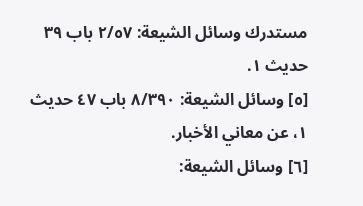مستدرك وسائل الشيعة: ٢/٥٧ باب ٣٩ حديث ١.
[٥] وسائل الشيعة: ٨/٣٩٠ باب ٤٧ حديث ١، عن معاني الأخبار.
[٦] وسائل الشيعة: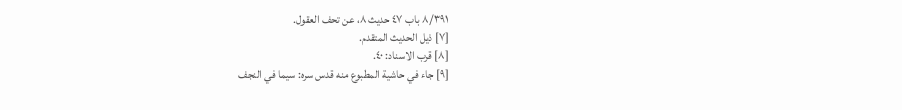٨/٣٩١ باب ٤٧ حديث ٨، عن تحف العقول.
[٧] ذيل الحديث المتقدم.
[٨] قرب الاسناد: ٤٠.
[٩] جاء في حاشية المطبوع منه قدس سره: سيما في النجف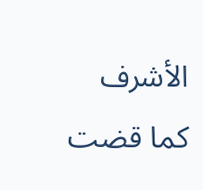الأشرف كما قضت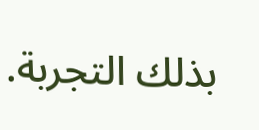بذلك التجربة.